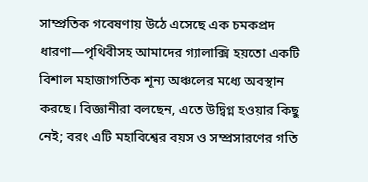সাম্প্রতিক গবেষণায় উঠে এসেছে এক চমকপ্রদ ধারণা—পৃথিবীসহ আমাদের গ্যালাক্সি হয়তো একটি বিশাল মহাজাগতিক শূন্য অঞ্চলের মধ্যে অবস্থান করছে। বিজ্ঞানীরা বলছেন, এতে উদ্বিগ্ন হওয়ার কিছু নেই; বরং এটি মহাবিশ্বের বয়স ও সম্প্রসারণের গতি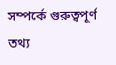সম্পর্কে গুরুত্বপূর্ণ তথ্য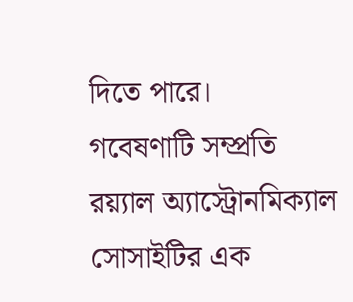দিতে পারে।
গবেষণাটি সম্প্রতি রয়্যাল অ্যাস্ট্রোনমিক্যাল সোসাইটির এক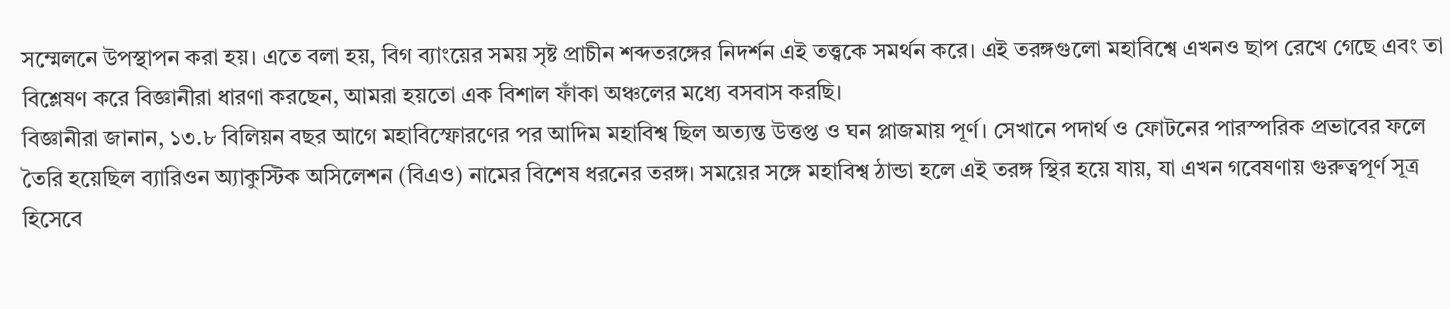সম্মেলনে উপস্থাপন করা হয়। এতে বলা হয়, বিগ ব্যাংয়ের সময় সৃষ্ট প্রাচীন শব্দতরঙ্গের নিদর্শন এই তত্ত্বকে সমর্থন করে। এই তরঙ্গগুলো মহাবিশ্বে এখনও ছাপ রেখে গেছে এবং তা বিশ্লেষণ করে বিজ্ঞানীরা ধারণা করছেন, আমরা হয়তো এক বিশাল ফাঁকা অঞ্চলের মধ্যে বসবাস করছি।
বিজ্ঞানীরা জানান, ১৩.৮ বিলিয়ন বছর আগে মহাবিস্ফোরণের পর আদিম মহাবিশ্ব ছিল অত্যন্ত উত্তপ্ত ও ঘন প্লাজমায় পূর্ণ। সেখানে পদার্থ ও ফোটনের পারস্পরিক প্রভাবের ফলে তৈরি হয়েছিল ব্যারিওন অ্যাকুস্টিক অসিলেশন (বিএও) নামের বিশেষ ধরনের তরঙ্গ। সময়ের সঙ্গে মহাবিশ্ব ঠান্ডা হলে এই তরঙ্গ স্থির হয়ে যায়, যা এখন গবেষণায় গুরুত্বপূর্ণ সূত্র হিসেবে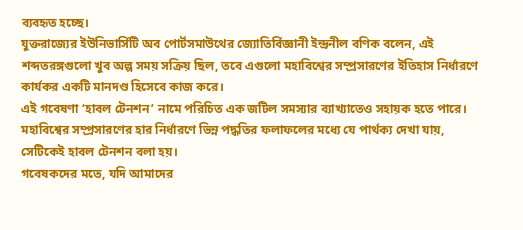ব্যবহৃত হচ্ছে।
যুক্তরাজ্যের ইউনিভার্সিটি অব পোর্টসমাউথের জ্যোতির্বিজ্ঞানী ইন্দ্রনীল বণিক বলেন, এই শব্দতরঙ্গগুলো খুব অল্প সময় সক্রিয় ছিল, তবে এগুলো মহাবিশ্বের সম্প্রসারণের ইতিহাস নির্ধারণে কার্যকর একটি মানদণ্ড হিসেবে কাজ করে।
এই গবেষণা ‘হাবল টেনশন’ নামে পরিচিত এক জটিল সমস্যার ব্যাখ্যাতেও সহায়ক হতে পারে। মহাবিশ্বের সম্প্রসারণের হার নির্ধারণে ভিন্ন পদ্ধতির ফলাফলের মধ্যে যে পার্থক্য দেখা যায়, সেটিকেই হাবল টেনশন বলা হয়।
গবেষকদের মতে, যদি আমাদের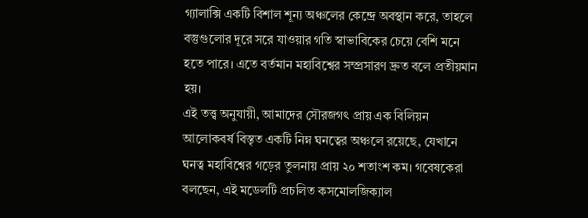গ্যালাক্সি একটি বিশাল শূন্য অঞ্চলের কেন্দ্রে অবস্থান করে, তাহলে বস্তুগুলোর দূরে সরে যাওয়ার গতি স্বাভাবিকের চেয়ে বেশি মনে হতে পারে। এতে বর্তমান মহাবিশ্বের সম্প্রসারণ দ্রুত বলে প্রতীয়মান হয়।
এই তত্ত্ব অনুযায়ী, আমাদের সৌরজগৎ প্রায় এক বিলিয়ন আলোকবর্ষ বিস্তৃত একটি নিম্ন ঘনত্বের অঞ্চলে রয়েছে, যেখানে ঘনত্ব মহাবিশ্বের গড়ের তুলনায় প্রায় ২০ শতাংশ কম। গবেষকেরা বলছেন, এই মডেলটি প্রচলিত কসমোলজিক্যাল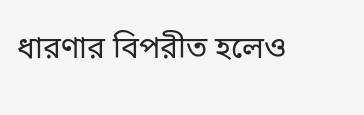ধারণার বিপরীত হলেও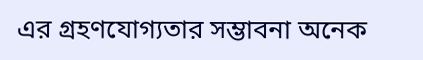এর গ্রহণযোগ্যতার সম্ভাবনা অনেক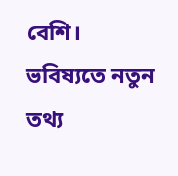বেশি।
ভবিষ্যতে নতুন তথ্য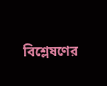বিশ্লেষণের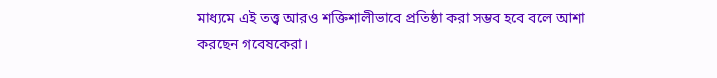মাধ্যমে এই তত্ত্ব আরও শক্তিশালীভাবে প্রতিষ্ঠা করা সম্ভব হবে বলে আশা করছেন গবেষকেরা।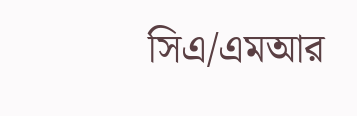সিএ/এমআর